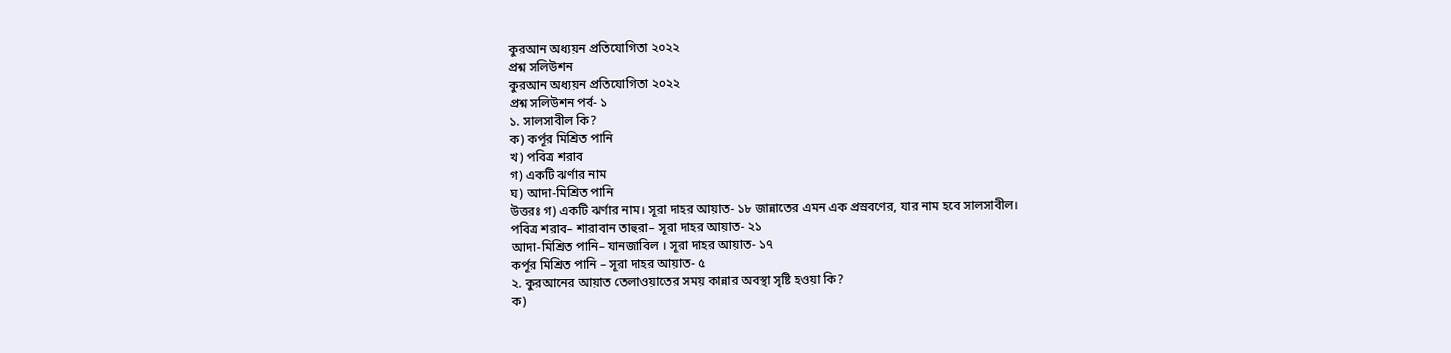কুরআন অধ্যয়ন প্রতিযোগিতা ২০২২
প্রশ্ন সলিউশন
কুরআন অধ্যয়ন প্রতিযোগিতা ২০২২
প্রশ্ন সলিউশন পর্ব- ১
১. সালসাবীল কি?
ক) কর্পূর মিশ্রিত পানি
খ) পবিত্র শরাব
গ) একটি ঝর্ণার নাম
ঘ) আদা-মিশ্রিত পানি
উত্তরঃ গ) একটি ঝর্ণার নাম। সূরা দাহর আয়াত- ১৮ জান্নাতের এমন এক প্রস্রবণের, যার নাম হবে সালসাবীল।
পবিত্র শরাব– শারাবান তাহুরা– সূরা দাহর আয়াত- ২১
আদা-মিশ্রিত পানি– যানজাবিল । সূরা দাহর আয়াত- ১৭
কর্পূর মিশ্রিত পানি – সূরা দাহর আয়াত- ৫
২. কুরআনের আয়াত তেলাওয়াতের সময় কান্নার অবস্থা সৃষ্টি হওয়া কি?
ক)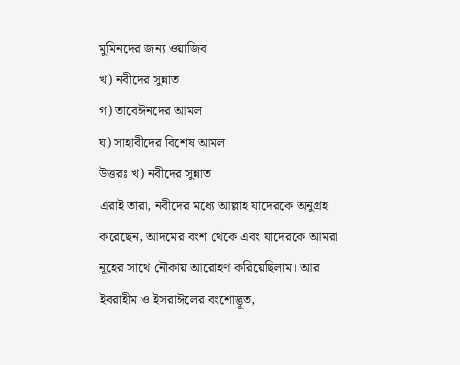মুমিনদের জন্য ওয়াজিব
খ) নবীদের সুন্নাত
গ) তাবেঈনদের আমল
ঘ) সাহাবীদের বিশেষ আমল
উত্তরঃ খ) নবীদের সুন্নাত
এরাই তারা, নবীদের মধ্যে আল্লাহ যাদেরকে অনুগ্রহ করেছেন, আদমের বংশ থেকে এবং যাদেরকে আমরা নূহের সাথে নৌকায় আরোহণ করিয়েছিলাম। আর ইবরাহীম ও ইসরাঈলের বংশোদ্ভূত,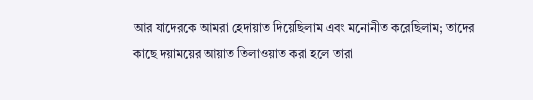আর যাদেরকে আমরা হেদায়াত দিয়েছিলাম এবং মনোনীত করেছিলাম; তাদের কাছে দয়াময়ের আয়াত তিলাওয়াত করা হলে তারা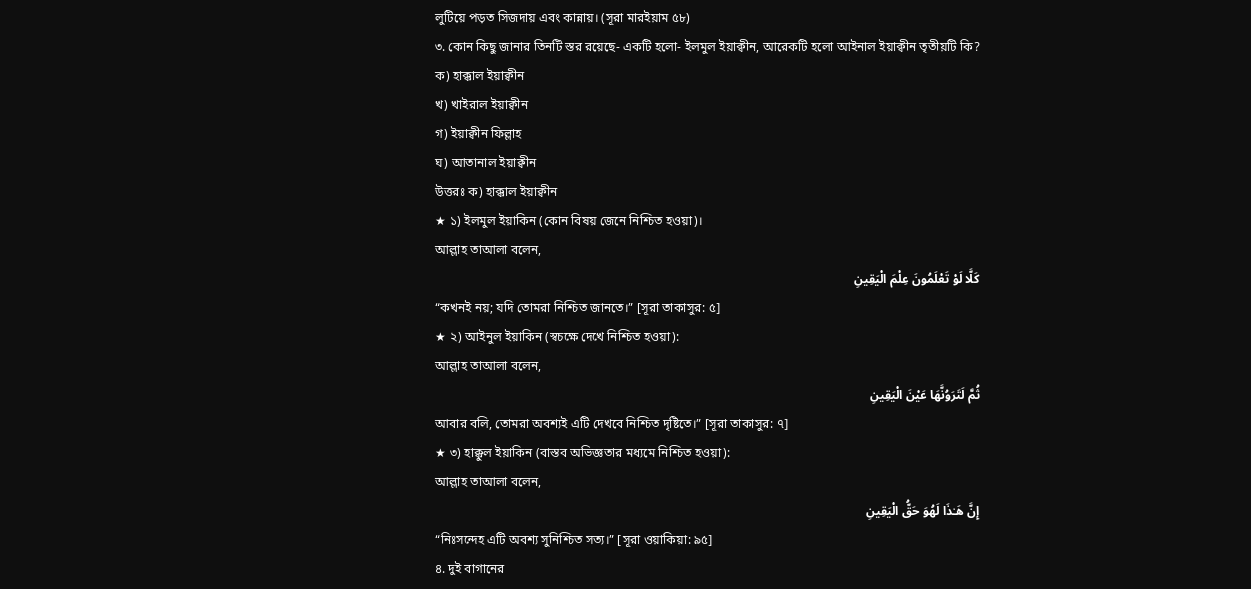লুটিয়ে পড়ত সিজদায় এবং কান্নায়। (সূরা মারইয়াম ৫৮)
৩. কোন কিছু জানার তিনটি স্তর রয়েছে- একটি হলো- ইলমুল ইয়াক্বীন, আরেকটি হলো আইনাল ইয়াক্বীন তৃতীয়টি কি?
ক) হাক্কাল ইয়াক্বীন
খ) খাইরাল ইয়াক্বীন
গ) ইয়াক্বীন ফিল্লাহ
ঘ) আতানাল ইয়াক্বীন
উত্তরঃ ক) হাক্কাল ইয়াক্বীন
★ ১) ইলমুল ইয়াকিন (কোন বিষয় জেনে নিশ্চিত হওয়া)।
আল্লাহ তাআলা বলেন,
كَلَّا لَوْ تَعْلَمُونَ عِلْمَ الْيَقِينِ
“কখনই নয়; যদি তোমরা নিশ্চিত জানতে।” [সূরা তাকাসুর: ৫]
★ ২) আইনুল ইয়াকিন (স্বচক্ষে দেখে নিশ্চিত হওয়া):
আল্লাহ তাআলা বলেন,
ثُمَّ لَتَرَوُنَّهَا عَيْنَ الْيَقِينِ
আবার বলি, তোমরা অবশ্যই এটি দেখবে নিশ্চিত দৃষ্টিতে।” [সূরা তাকাসুর: ৭]
★ ৩) হাক্কুল ইয়াকিন (বাস্তব অভিজ্ঞতার মধ্যমে নিশ্চিত হওয়া):
আল্লাহ তাআলা বলেন,
إِنَّ هَـٰذَا لَهُوَ حَقُّ الْيَقِينِ
“নিঃসন্দেহ এটি অবশ্য সুনিশ্চিত সত্য।” [সূরা ওয়াকিয়া: ৯৫]
৪. দুই বাগানের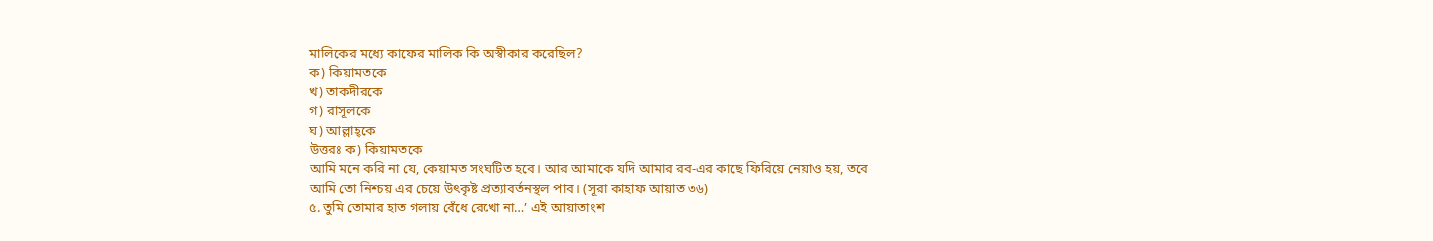মালিকের মধ্যে কাফের মালিক কি অস্বীকার করেছিল?
ক) কিয়ামতকে
খ) তাকদীরকে
গ) রাসূলকে
ঘ) আল্লাহ্কে
উত্তরঃ ক) কিয়ামতকে
আমি মনে করি না যে, কেয়ামত সংঘটিত হবে। আর আমাকে যদি আমার রব-এর কাছে ফিরিয়ে নেয়াও হয়, তবে আমি তো নিশ্চয় এর চেয়ে উৎকৃষ্ট প্রত্যাবর্তনস্থল পাব। (সূরা কাহাফ আয়াত ৩৬)
৫. তুমি তোমার হাত গলায় বেঁধে রেখো না…’ এই আয়াতাংশ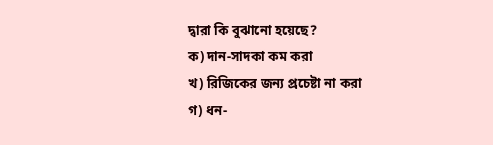দ্বারা কি বুঝানো হয়েছে?
ক) দান-সাদকা কম করা
খ) রিজিকের জন্য প্রচেষ্টা না করা
গ) ধন-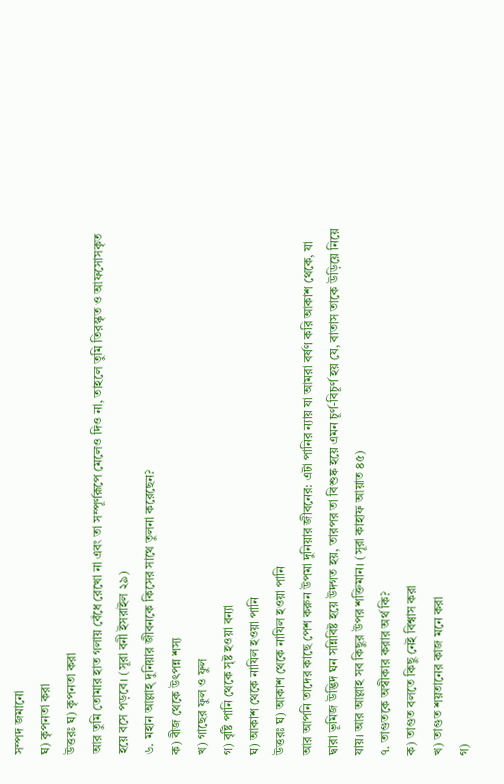সম্পদ জমানো
ঘ) কৃপনতা করা
উত্তরঃ ঘ) কৃপনতা করা
আর তুমি তোমার হাত গলায় বেঁধে রেখো না এবং তা সম্পূর্ণরূপে মেলেও দিও না, তাহলে তুমি তিরস্কৃত ও আফসোসকৃত হয়ে বসে পড়বে। (সূরা বনী ইসরাইল ২৯)
৬. মহান আল্লাহ্ দুনিয়ার জীবনকে কিসের সাথে তুলনা করেছেন?
ক) বীজ থেকে উৎপন্ন শস্য
খ) গাছের ফুল ও ফুল
গ) বৃষ্টি পানি থেকে সৃষ্ট হওয়া বন্যা
ঘ) আকাশ থেকে নাযিল হওয়া পানি
উত্তরঃ ঘ) আকাশ থেকে নাযিল হওয়া পানি
আর আপনি তাদের কাছে পেশ করুন উপমা দুনিয়ার জীবনের: এটা পানির ন্যায় যা আমরা বর্ষণ করি আকাশ থেকে, যা দ্বারা ভূমিজ উদ্ভিদ ঘন সন্নিবিষ্ট হয়ে উদগত হয়, তারপর তা বিশুষ্ক হয়ে এমন চূর্ণ-বিচূর্ণ হয় যে, বাতাস তাকে উড়িয়ে নিয়ে যায়। আর আল্লাহ সব কিছুর উপর শক্তিমান। (সূরা কাহাফ আয়াত ৪৫)
৭. তাগুতকে অস্বীকার করার অর্থ কি?
ক) তাগুত বলতে কিছু নেই বিশ্বাস করা
খ) তাগুত শয়তানের কাজ মনে করা
গ)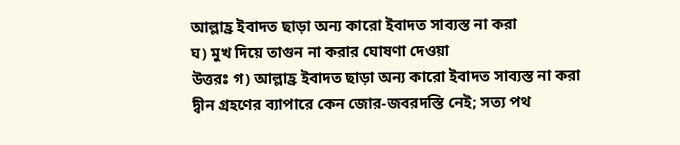আল্লাহ্র ইবাদত ছাড়া অন্য কারো ইবাদত সাব্যস্ত না করা
ঘ) মুখ দিয়ে তাগুন না করার ঘোষণা দেওয়া
উত্তরঃ গ) আল্লাহ্র ইবাদত ছাড়া অন্য কারো ইবাদত সাব্যস্ত না করা
দ্বীন গ্রহণের ব্যাপারে কেন জোর-জবরদস্তি নেই; সত্য পথ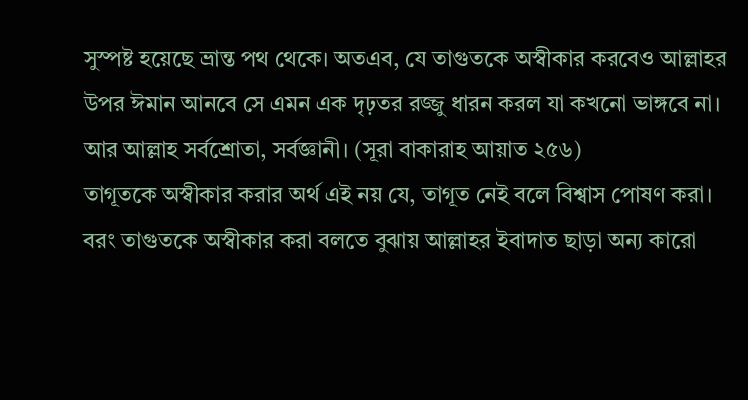সুস্পষ্ট হয়েছে ভ্রান্ত পথ থেকে। অতএব, যে তাগুতকে অস্বীকার করবেও আল্লাহর উপর ঈমান আনবে সে এমন এক দৃঢ়তর রজ্জু ধারন করল যা কখনো ভাঙ্গবে না। আর আল্লাহ সর্বশ্রোতা, সর্বজ্ঞানী। (সূরা বাকারাহ আয়াত ২৫৬)
তাগূতকে অস্বীকার করার অর্থ এই নয় যে, তাগূত নেই বলে বিশ্বাস পোষণ করা। বরং তাগুতকে অস্বীকার করা বলতে বুঝায় আল্লাহর ইবাদাত ছাড়া অন্য কারো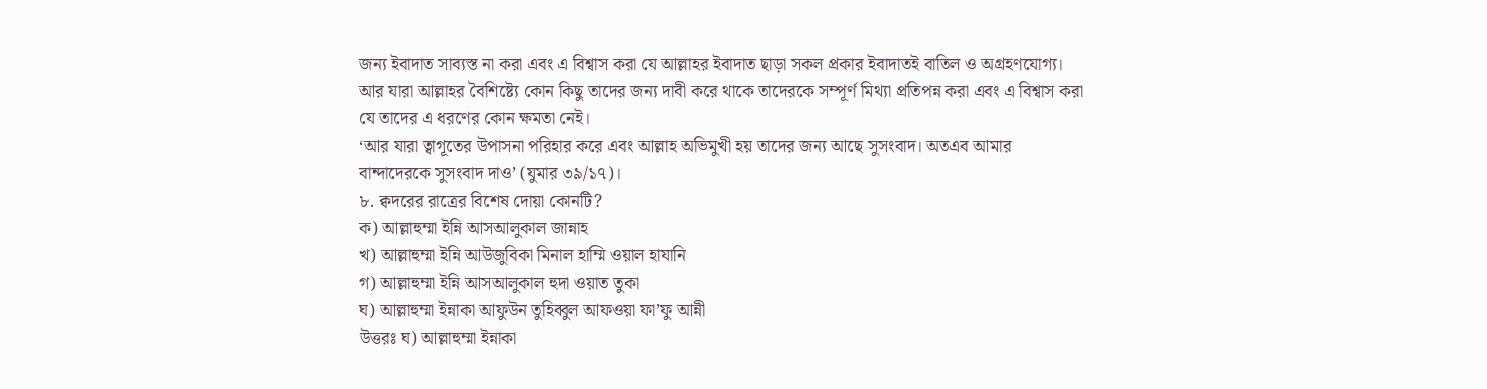জন্য ইবাদাত সাব্যস্ত না করা এবং এ বিশ্বাস করা যে আল্লাহর ইবাদাত ছাড়া সকল প্রকার ইবাদাতই বাতিল ও অগ্রহণযোগ্য। আর যারা আল্লাহর বৈশিষ্ট্যে কোন কিছু তাদের জন্য দাবী করে থাকে তাদেরকে সম্পূর্ণ মিথ্যা প্রতিপন্ন করা এবং এ বিশ্বাস করা যে তাদের এ ধরণের কোন ক্ষমতা নেই।
‘আর যারা ত্বাগূতের উপাসনা পরিহার করে এবং আল্লাহ অভিমুখী হয় তাদের জন্য আছে সুসংবাদ। অতএব আমার বান্দাদেরকে সুসংবাদ দাও’ (যুমার ৩৯/১৭)।
৮. ক্বদরের রাত্রের বিশেষ দোয়া কোনটি?
ক) আল্লাহুম্মা ইন্নি আসআলুকাল জান্নাহ
খ) আল্লাহুম্মা ইন্নি আউজুবিকা মিনাল হাম্মি ওয়াল হাযানি
গ) আল্লাহুম্মা ইন্নি আসআলুকাল হুদা ওয়াত তুকা
ঘ) আল্লাহুম্মা ইন্নাকা আফুউন তুহিব্বুল আফওয়া ফা’ফু আন্নী
উত্তরঃ ঘ) আল্লাহুম্মা ইন্নাকা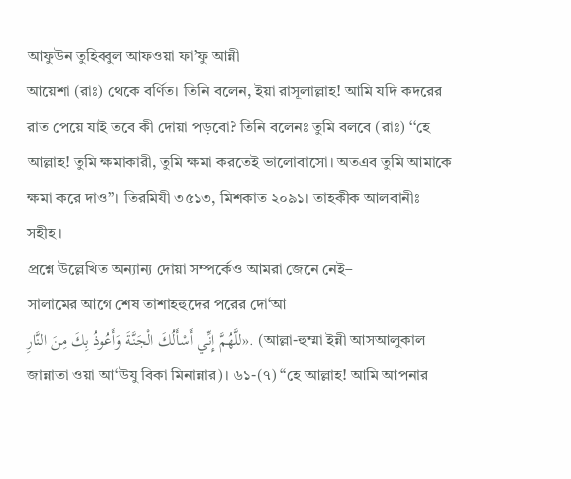আফুউন তুহিব্বুল আফওয়া ফা’ফু আন্নী
আয়েশা (রাঃ) থেকে বর্ণিত। তিনি বলেন, ইয়া রাসূলাল্লাহ! আমি যদি কদরের রাত পেয়ে যাই তবে কী দোয়া পড়বো? তিনি বলেনঃ তুমি বলবে (রাঃ) ‘‘হে আল্লাহ! তুমি ক্ষমাকারী, তুমি ক্ষমা করতেই ভালোবাসো। অতএব তুমি আমাকে ক্ষমা করে দাও’’। তিরমিযী ৩৫১৩, মিশকাত ২০৯১। তাহকীক আলবানীঃ সহীহ।
প্রশ্নে উল্লেখিত অন্যান্য দোয়া সম্পর্কেও আমরা জেনে নেই–
সালামের আগে শেষ তাশাহহুদের পরের দো‘আ
للَّهُمَّ إِنِّي أَسْأَلُكَ الْجَنَّةَ وَأَعُوذُ بِكَ مِنَ النَّارِ». (আল্লা-হুম্মা ইন্নী আসআলুকাল জান্নাতা ওয়া আ‘উযু বিকা মিনান্নার)। ৬১-(৭) “হে আল্লাহ! আমি আপনার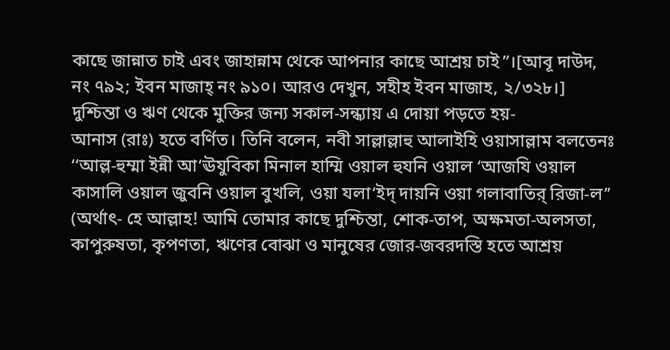কাছে জান্নাত চাই এবং জাহান্নাম থেকে আপনার কাছে আশ্রয় চাই”।[আবূ দাউদ, নং ৭৯২; ইবন মাজাহ্ নং ৯১০। আরও দেখুন, সহীহ ইবন মাজাহ, ২/৩২৮।]
দুশ্চিন্তা ও ঋণ থেকে মুক্তির জন্য সকাল-সন্ধ্যায় এ দোয়া পড়তে হয়-
আনাস (রাঃ) হতে বর্ণিত। তিনি বলেন, নবী সাল্লাল্লাহু আলাইহি ওয়াসাল্লাম বলতেনঃ ‘‘আল্ল-হুম্মা ইন্নী আ‘ঊযুবিকা মিনাল হাম্মি ওয়াল হুযনি ওয়াল ‘আজযি ওয়াল কাসালি ওয়াল জুবনি ওয়াল বুখলি, ওয়া যলা‘ইদ্ দায়নি ওয়া গলাবাতির্ রিজা-ল’’ (অর্থাৎ- হে আল্লাহ! আমি তোমার কাছে দুশ্চিন্তা, শোক-তাপ, অক্ষমতা-অলসতা, কাপুরুষতা, কৃপণতা, ঋণের বোঝা ও মানুষের জোর-জবরদস্তি হতে আশ্রয়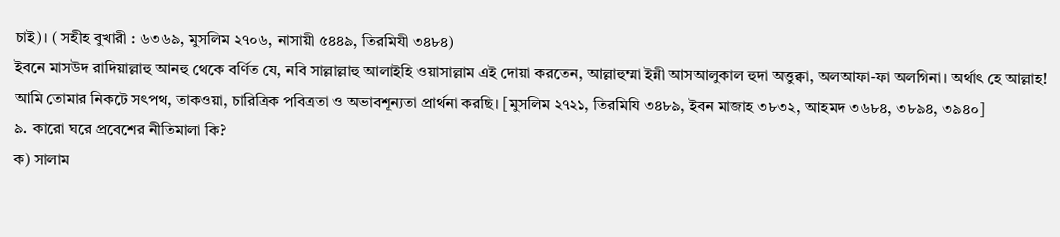চাই)। ( সহীহ বুখারী : ৬৩৬৯, মুসলিম ২৭০৬, নাসায়ী ৫৪৪৯, তিরমিযী ৩৪৮৪)
ইবনে মাসউদ রাদিয়াল্লাহু আনহু থেকে বর্ণিত যে, নবি সাল্লাল্লাহু আলাইহি ওয়াসাল্লাম এই দোয়া করতেন, আল্লাহুম্মা ইন্নী আসআলুকাল হুদা অত্তুক্বা, অলআফা-ফা অলগিনা। অর্থাৎ হে আল্লাহ! আমি তোমার নিকটে সৎপথ, তাকওয়া, চারিত্রিক পবিত্রতা ও অভাবশূন্যতা প্রার্থনা করছি। [মুসলিম ২৭২১, তিরমিযি ৩৪৮৯, ইবন মাজাহ ৩৮৩২, আহমদ ৩৬৮৪, ৩৮৯৪, ৩৯৪০]
৯. কারো ঘরে প্রবেশের নীতিমালা কি?
ক) সালাম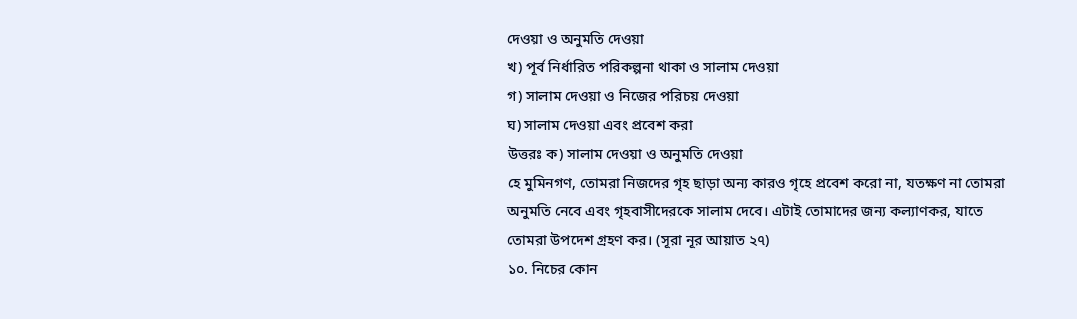দেওয়া ও অনুমতি দেওয়া
খ) পূর্ব নির্ধারিত পরিকল্পনা থাকা ও সালাম দেওয়া
গ) সালাম দেওয়া ও নিজের পরিচয় দেওয়া
ঘ) সালাম দেওয়া এবং প্রবেশ করা
উত্তরঃ ক) সালাম দেওয়া ও অনুমতি দেওয়া
হে মুমিনগণ, তোমরা নিজদের গৃহ ছাড়া অন্য কারও গৃহে প্রবেশ করো না, যতক্ষণ না তোমরা অনুমতি নেবে এবং গৃহবাসীদেরকে সালাম দেবে। এটাই তোমাদের জন্য কল্যাণকর, যাতে তোমরা উপদেশ গ্রহণ কর। (সূরা নূর আয়াত ২৭)
১০. নিচের কোন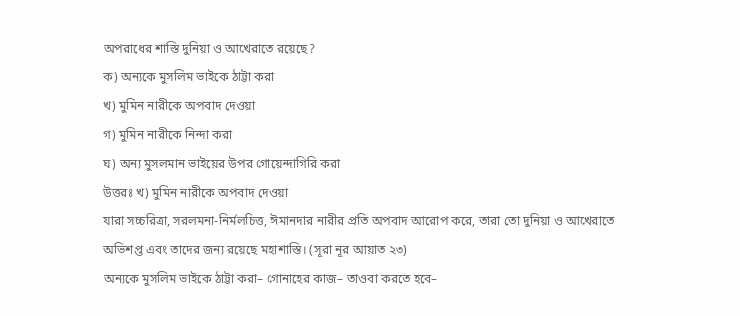অপরাধের শাস্তি দুনিয়া ও আখেরাতে রয়েছে?
ক) অন্যকে মুসলিম ভাইকে ঠাট্টা করা
খ) মুমিন নারীকে অপবাদ দেওয়া
গ) মুমিন নারীকে নিন্দা করা
ঘ) অন্য মুসলমান ভাইয়ের উপর গোয়েন্দাগিরি করা
উত্তরঃ খ) মুমিন নারীকে অপবাদ দেওয়া
যারা সচ্চরিত্রা, সরলমনা-নির্মলচিত্ত, ঈমানদার নারীর প্রতি অপবাদ আরোপ করে, তারা তো দুনিয়া ও আখেরাতে অভিশপ্ত এবং তাদের জন্য রয়েছে মহাশাস্তি। (সূরা নূর আয়াত ২৩)
অন্যকে মুসলিম ভাইকে ঠাট্টা করা– গোনাহের কাজ– তাওবা করতে হবে–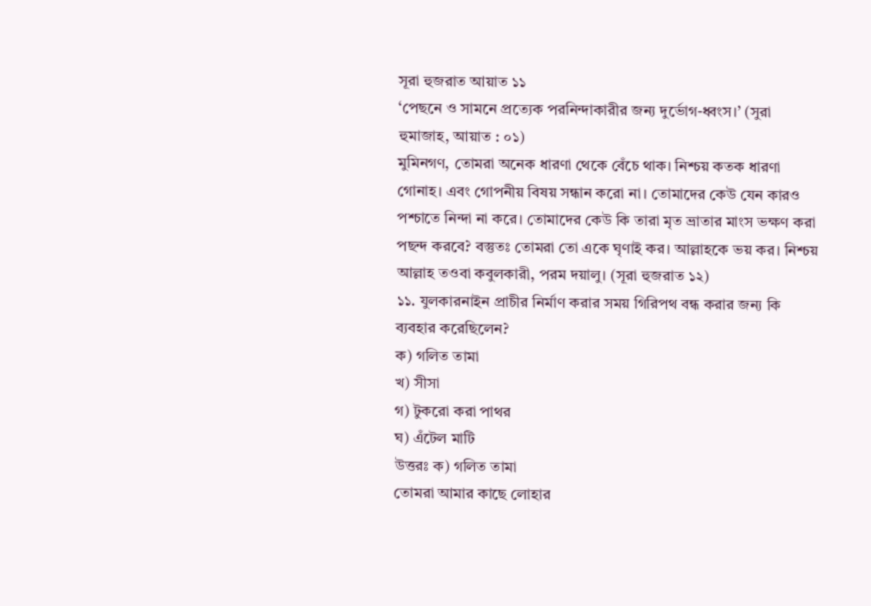সূরা হুজরাত আয়াত ১১
‘পেছনে ও সামনে প্রত্যেক পরনিন্দাকারীর জন্য দুর্ভোগ-ধ্বংস।’ (সুরা হুমাজাহ, আয়াত : ০১)
মুমিনগণ, তোমরা অনেক ধারণা থেকে বেঁচে থাক। নিশ্চয় কতক ধারণা গোনাহ। এবং গোপনীয় বিষয় সন্ধান করো না। তোমাদের কেউ যেন কারও পশ্চাতে নিন্দা না করে। তোমাদের কেউ কি তারা মৃত ভ্রাতার মাংস ভক্ষণ করা পছন্দ করবে? বস্তুতঃ তোমরা তো একে ঘৃণাই কর। আল্লাহকে ভয় কর। নিশ্চয় আল্লাহ তওবা কবুলকারী, পরম দয়ালু। (সূরা হুজরাত ১২)
১১. যুলকারনাইন প্রাচীর নির্মাণ করার সময় গিরিপথ বন্ধ করার জন্য কি ব্যবহার করেছিলেন?
ক) গলিত তামা
খ) সীসা
গ) টুকরো করা পাথর
ঘ) এঁটেল মাটি
উত্তরঃ ক) গলিত তামা
তোমরা আমার কাছে লোহার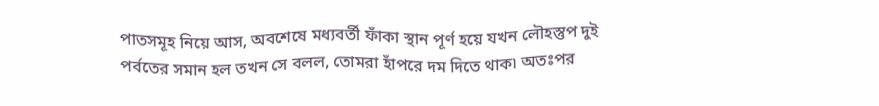পাতসমূহ নিয়ে আস, অবশেষে মধ্যবর্তী ফাঁকা স্থান পূর্ণ হয়ে যখন লৌহস্তুপ দুই পর্বতের সমান হল তখন সে বলল, তোমরা হাঁপরে দম দিতে থাক৷ অতঃপর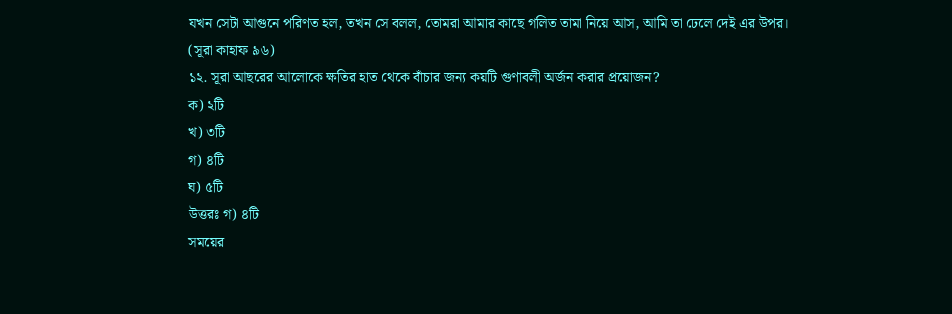যখন সেটা আগুনে পরিণত হল, তখন সে বলল, তোমরা আমার কাছে গলিত তামা নিয়ে আস, আমি তা ঢেলে দেই এর উপর। (সূরা কাহাফ ৯৬)
১২. সূরা আছরের আলোকে ক্ষতির হাত থেকে বাঁচার জন্য কয়টি গুণাবলী অর্জন করার প্রয়োজন?
ক) ২টি
খ) ৩টি
গ) ৪টি
ঘ) ৫টি
উত্তরঃ গ) ৪টি
সময়ের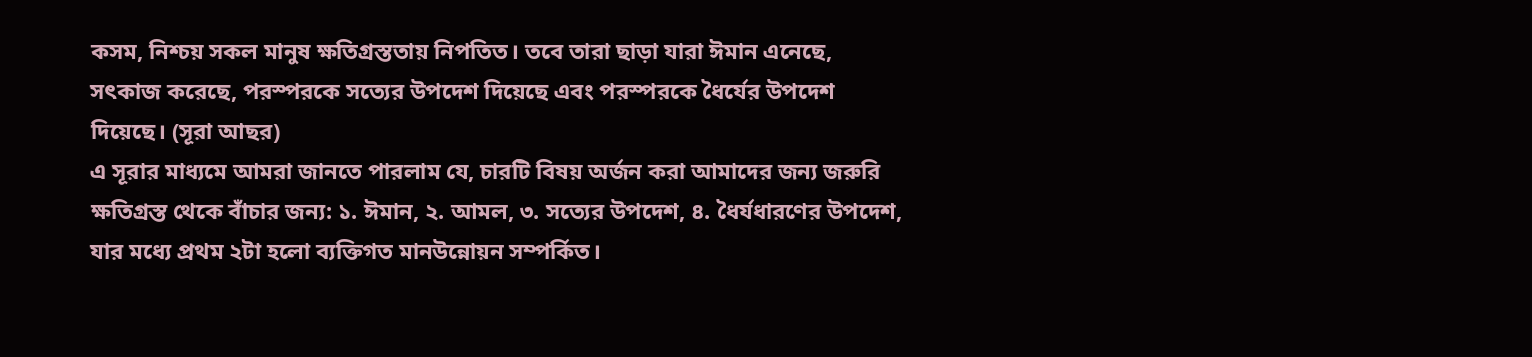কসম, নিশ্চয় সকল মানুষ ক্ষতিগ্রস্ততায় নিপতিত। তবে তারা ছাড়া যারা ঈমান এনেছে, সৎকাজ করেছে, পরস্পরকে সত্যের উপদেশ দিয়েছে এবং পরস্পরকে ধৈর্যের উপদেশ দিয়েছে। (সূরা আছর)
এ সূরার মাধ্যমে আমরা জানতে পারলাম যে, চারটি বিষয় অর্জন করা আমাদের জন্য জরুরি ক্ষতিগ্রস্ত থেকে বাঁচার জন্য: ১. ঈমান, ২. আমল, ৩. সত্যের উপদেশ, ৪. ধৈর্যধারণের উপদেশ,
যার মধ্যে প্রথম ২টা হলো ব্যক্তিগত মানউন্নোয়ন সম্পর্কিত।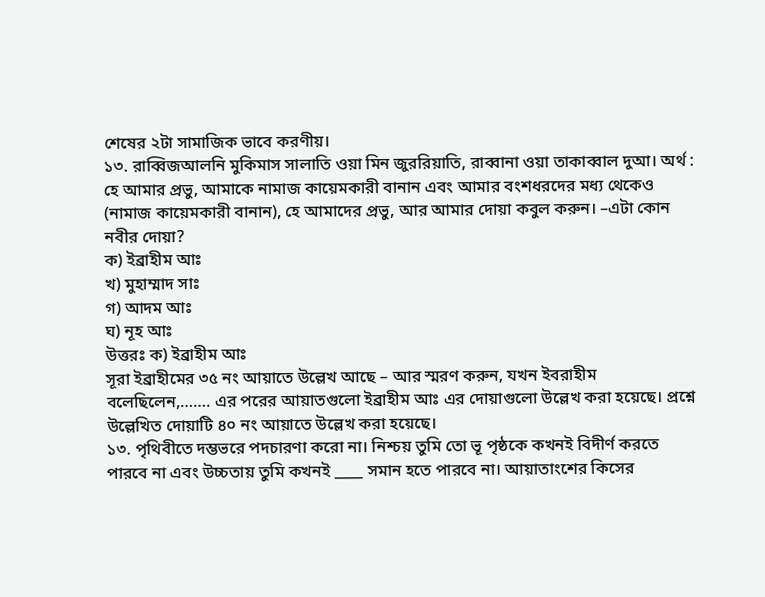শেষের ২টা সামাজিক ভাবে করণীয়।
১৩. রাব্বিজআলনি মুকিমাস সালাতি ওয়া মিন জুররিয়াতি, রাব্বানা ওয়া তাকাব্বাল দুআ। অর্থ : হে আমার প্রভু, আমাকে নামাজ কায়েমকারী বানান এবং আমার বংশধরদের মধ্য থেকেও (নামাজ কায়েমকারী বানান), হে আমাদের প্রভু, আর আমার দোয়া কবুল করুন। –এটা কোন নবীর দোয়া?
ক) ইব্রাহীম আঃ
খ) মুহাম্মাদ সাঃ
গ) আদম আঃ
ঘ) নূহ আঃ
উত্তরঃ ক) ইব্রাহীম আঃ
সূরা ইব্রাহীমের ৩৫ নং আয়াতে উল্লেখ আছে – আর স্মরণ করুন, যখন ইবরাহীম বলেছিলেন,……. এর পরের আয়াতগুলো ইব্রাহীম আঃ এর দোয়াগুলো উল্লেখ করা হয়েছে। প্রশ্নে উল্লেখিত দোয়াটি ৪০ নং আয়াতে উল্লেখ করা হয়েছে।
১৩. পৃথিবীতে দম্ভভরে পদচারণা করো না। নিশ্চয় তুমি তো ভূ পৃষ্ঠকে কখনই বিদীর্ণ করতে পারবে না এবং উচ্চতায় তুমি কখনই ____ সমান হতে পারবে না। আয়াতাংশের কিসের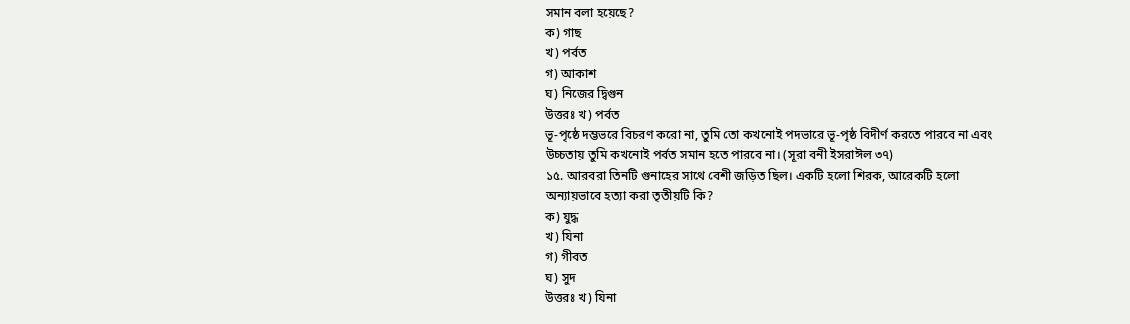সমান বলা হয়েছে?
ক) গাছ
খ) পর্বত
গ) আকাশ
ঘ) নিজের দ্বিগুন
উত্তরঃ খ) পর্বত
ভূ-পৃষ্ঠে দম্ভভরে বিচরণ করো না, তুমি তো কখনোই পদভারে ভূ-পৃষ্ঠ বিদীর্ণ করতে পারবে না এবং উচ্চতায় তুমি কখনোই পর্বত সমান হতে পারবে না। (সূরা বনী ইসরাঈল ৩৭)
১৫. আরবরা তিনটি গুনাহের সাথে বেশী জড়িত ছিল। একটি হলো শিরক, আরেকটি হলো অন্যায়ভাবে হত্যা করা তৃতীয়টি কি?
ক) যুদ্ধ
খ) যিনা
গ) গীবত
ঘ) সুদ
উত্তরঃ খ) যিনা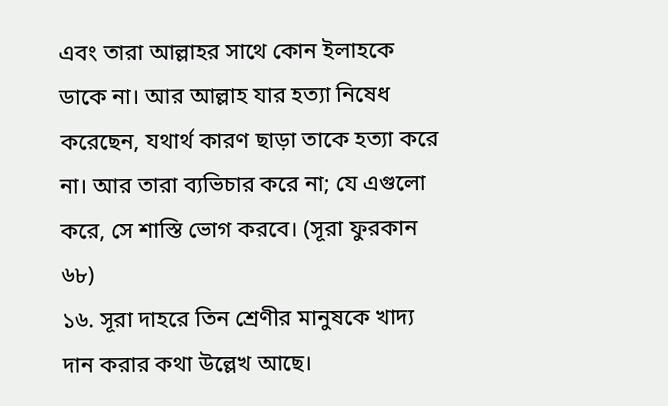এবং তারা আল্লাহর সাথে কোন ইলাহকে ডাকে না। আর আল্লাহ যার হত্যা নিষেধ করেছেন, যথার্থ কারণ ছাড়া তাকে হত্যা করে না। আর তারা ব্যভিচার করে না; যে এগুলো করে, সে শাস্তি ভোগ করবে। (সূরা ফুরকান ৬৮)
১৬. সূরা দাহরে তিন শ্রেণীর মানুষকে খাদ্য দান করার কথা উল্লেখ আছে।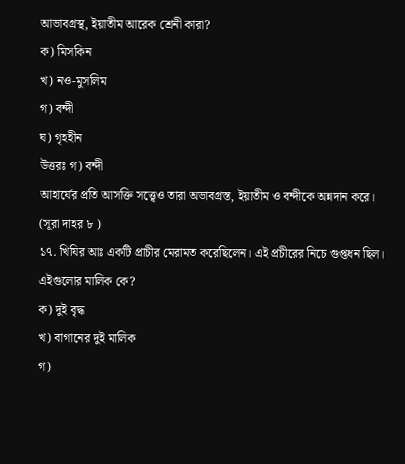আভাবগ্রস্থ, ইয়াতীম আরেক শ্রেনী কারা?
ক) মিসকিন
খ) নও-মুসলিম
গ) বন্দী
ঘ) গৃহহীন
উত্তরঃ গ) বন্দী
আহার্যের প্রতি আসক্তি সত্ত্বেও তারা অভাবগ্রস্ত, ইয়াতীম ও বন্দীকে অন্নদান করে। (সূরা দাহর ৮ )
১৭. খিযির আঃ একটি প্রাচীর মেরামত করেছিলেন। এই প্রচীরের নিচে গুপ্তধন ছিল। এইগুলোর মালিক কে?
ক) দুই বৃদ্ধ
খ) বাগানের দুই মালিক
গ)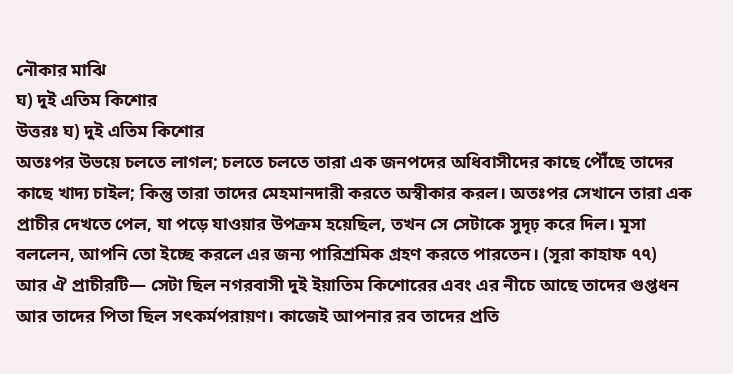নৌকার মাঝি
ঘ) দুই এতিম কিশোর
উত্তরঃ ঘ) দুই এতিম কিশোর
অতঃপর উভয়ে চলতে লাগল; চলতে চলতে তারা এক জনপদের অধিবাসীদের কাছে পৌঁছে তাদের কাছে খাদ্য চাইল; কিন্তু তারা তাদের মেহমানদারী করতে অস্বীকার করল। অতঃপর সেখানে তারা এক প্রাচীর দেখতে পেল, যা পড়ে যাওয়ার উপক্রম হয়েছিল, তখন সে সেটাকে সুদৃঢ় করে দিল। মূসা বললেন, আপনি তো ইচ্ছে করলে এর জন্য পারিশ্রমিক গ্ৰহণ করতে পারতেন। (সূরা কাহাফ ৭৭)
আর ঐ প্রাচীরটি— সেটা ছিল নগরবাসী দুই ইয়াতিম কিশোরের এবং এর নীচে আছে তাদের গুপ্তধন আর তাদের পিতা ছিল সৎকর্মপরায়ণ। কাজেই আপনার রব তাদের প্রতি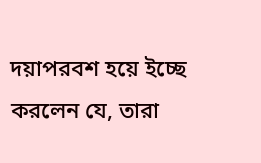দয়াপরবশ হয়ে ইচ্ছে করলেন যে, তারা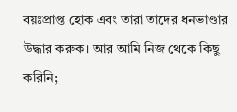বয়ঃপ্ৰাপ্ত হোক এবং তারা তাদের ধনভাণ্ডার উদ্ধার করুক। আর আমি নিজ থেকে কিছু করিনি;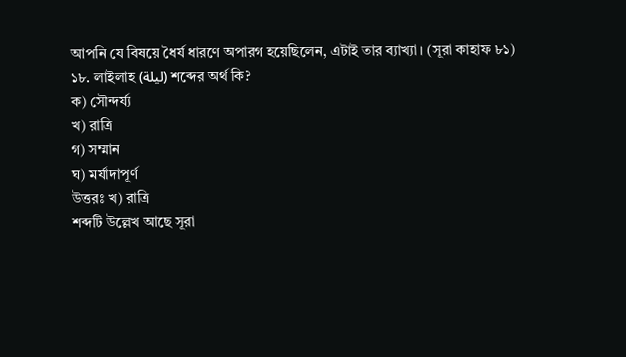আপনি যে বিষয়ে ধৈর্য ধারণে অপারগ হয়েছিলেন, এটাই তার ব্যাখ্যা। (সূরা কাহাফ ৮১)
১৮. লাইলাহ (ليلة) শব্দের অর্থ কি?
ক) সৌন্দর্য্য
খ) রাত্রি
গ) সম্মান
ঘ) মর্যাদাপূর্ণ
উত্তরঃ খ) রাত্রি
শব্দটি উল্লেখ আছে সূরা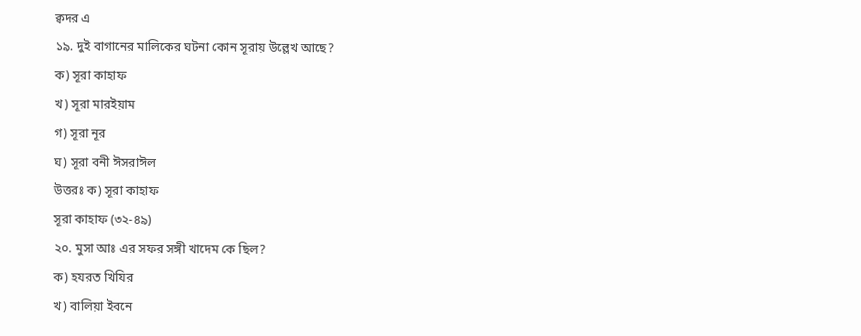ক্বদর এ
১৯. দুই বাগানের মালিকের ঘটনা কোন সূরায় উল্লেখ আছে?
ক) সূরা কাহাফ
খ) সূরা মারইয়াম
গ) সূরা নূর
ঘ) সূরা বনী ঈসরাঈল
উত্তরঃ ক) সূরা কাহাফ
সূরা কাহাফ (৩২-৪৯)
২০. মুসা আঃ এর সফর সঙ্গী খাদেম কে ছিল?
ক) হযরত খিযির
খ) বালিয়া ইবনে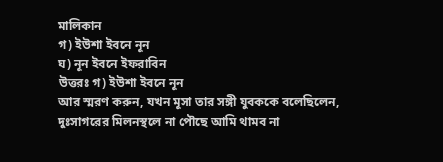মালিকান
গ) ইউশা ইবনে নূন
ঘ) নূন ইবনে ইফরাবিন
উত্তরঃ গ) ইউশা ইবনে নূন
আর স্মরণ করুন, যখন মূসা তার সঙ্গী যুবককে বলেছিলেন, দুঃসাগরের মিলনস্থলে না পৌছে আমি থামব না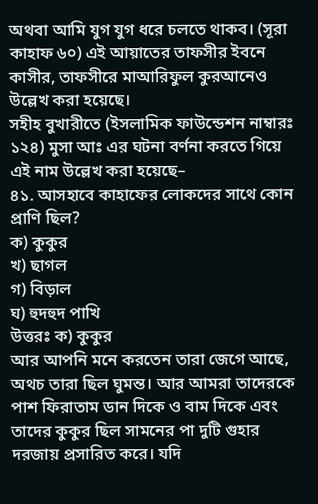অথবা আমি যুগ যুগ ধরে চলতে থাকব। (সূরা কাহাফ ৬০) এই আয়াতের তাফসীর ইবনে কাসীর, তাফসীরে মাআরিফুল কুরআনেও উল্লেখ করা হয়েছে।
সহীহ বুখারীতে (ইসলামিক ফাউন্ডেশন নাম্বারঃ ১২৪) মুসা আঃ এর ঘটনা বর্ণনা করতে গিয়ে এই নাম উল্লেখ করা হয়েছে–
৪১. আসহাবে কাহাফের লোকদের সাথে কোন প্রাণি ছিল?
ক) কুকুর
খ) ছাগল
গ) বিড়াল
ঘ) হুদহুদ পাখি
উত্তরঃ ক) কুকুর
আর আপনি মনে করতেন তারা জেগে আছে, অথচ তারা ছিল ঘুমন্ত। আর আমরা তাদেরকে পাশ ফিরাতাম ডান দিকে ও বাম দিকে এবং তাদের কুকুর ছিল সামনের পা দুটি গুহার দরজায় প্রসারিত করে। যদি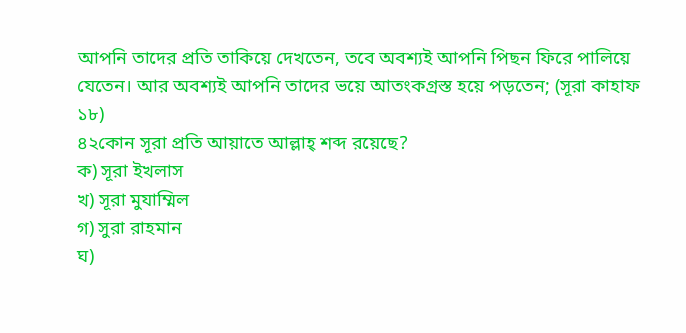আপনি তাদের প্রতি তাকিয়ে দেখতেন, তবে অবশ্যই আপনি পিছন ফিরে পালিয়ে যেতেন। আর অবশ্যই আপনি তাদের ভয়ে আতংকগ্ৰস্ত হয়ে পড়তেন; (সূরা কাহাফ ১৮)
৪২কোন সূরা প্রতি আয়াতে আল্লাহ্ শব্দ রয়েছে?
ক) সূরা ইখলাস
খ) সূরা মুযাম্মিল
গ) সুরা রাহমান
ঘ)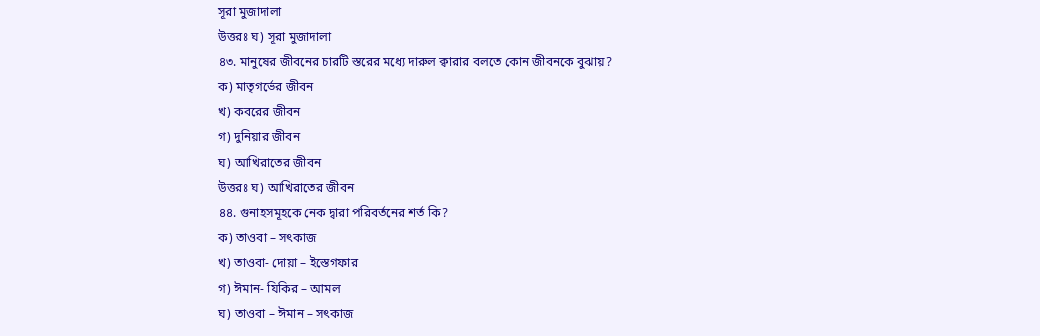সূরা মুজাদালা
উত্তরঃ ঘ) সূরা মুজাদালা
৪৩. মানুষের জীবনের চারটি স্তরের মধ্যে দারুল ক্বারার বলতে কোন জীবনকে বুঝায়?
ক) মাতৃগর্ভের জীবন
খ) কবরের জীবন
গ) দুনিয়ার জীবন
ঘ) আখিরাতের জীবন
উত্তরঃ ঘ) আখিরাতের জীবন
৪৪. গুনাহসমূহকে নেক দ্বারা পরিবর্তনের শর্ত কি?
ক) তাওবা – সৎকাজ
খ) তাওবা- দোয়া – ইস্তেগফার
গ) ঈমান- যিকির – আমল
ঘ) তাওবা – ঈমান – সৎকাজ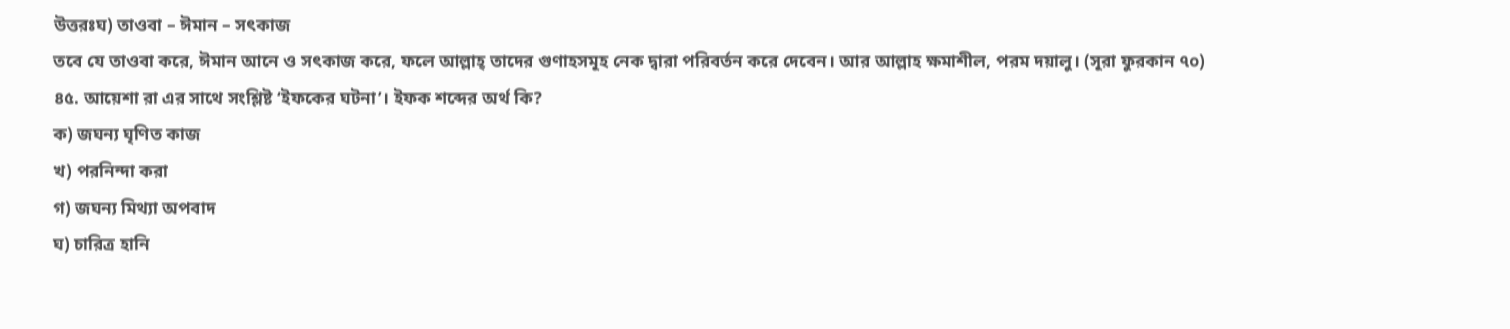উত্তরঃঘ) তাওবা – ঈমান – সৎকাজ
তবে যে তাওবা করে, ঈমান আনে ও সৎকাজ করে, ফলে আল্লাহ্ তাদের গুণাহসমূহ নেক দ্বারা পরিবর্তন করে দেবেন। আর আল্লাহ ক্ষমাশীল, পরম দয়ালু। (সূরা ফুরকান ৭০)
৪৫. আয়েশা রা এর সাথে সংশ্লিষ্ট ‘ইফকের ঘটনা’। ইফক শব্দের অর্থ কি?
ক) জঘন্য ঘৃণিত কাজ
খ) পরনিন্দা করা
গ) জঘন্য মিথ্যা অপবাদ
ঘ) চারিত্র হানি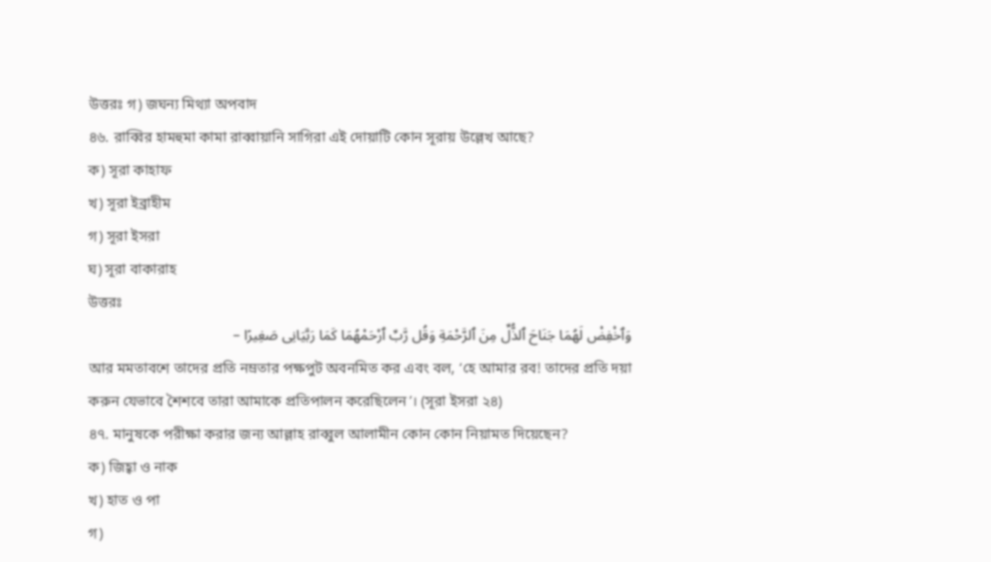উত্তরঃ গ) জঘন্য মিথ্যা অপবাদ
৪৬. রাব্বির হামহুমা কামা রাব্বায়ানি সাগিরা এই দোয়াটি কোন সূরায় উল্লেখ আছে?
ক) সূরা কাহাফ
খ) সূরা ইব্রাহীম
গ) সূরা ইসরা
ঘ) সূরা বাকারাহ
উত্তরঃ
وَٱخْفِضْ لَهُمَا جَنَاحَ ٱلذُّلِّ مِنَ ٱلرَّحْمَةِ وَقُل رَّبِّ ٱرْحَمْهُمَا كَمَا رَبَّيَانِى صَغِيرًا –
আর মমতাবশে তাদের প্রতি নম্রতার পক্ষপুট অবনমিত কর এবং বল, ‘হে আমার রব! তাদের প্ৰতি দয়া করুন যেভাবে শৈশবে তারা আমাকে প্রতিপালন করেছিলেন’। (সূরা ইসরা ২৪)
৪৭. মানুষকে পরীক্ষা করার জন্য আল্লাহ রাব্বুল আলামীন কোন কোন নিয়ামত দিয়েছেন?
ক) জিহ্বা ও নাক
খ) হাত ও পা
গ)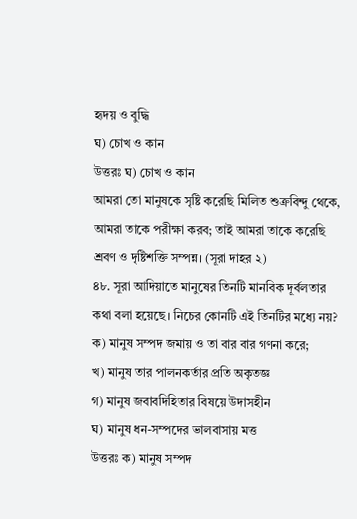হৃদয় ও বুদ্ধি
ঘ) চোখ ও কান
উত্তরঃ ঘ) চোখ ও কান
আমরা তো মানুষকে সৃষ্টি করেছি মিলিত শুক্রবিন্দু থেকে, আমরা তাকে পরীক্ষা করব; তাই আমরা তাকে করেছি শ্রবণ ও দৃষ্টিশক্তি সম্পন্ন। (সূরা দাহর ২)
৪৮. সূরা আদিয়াতে মানুষের তিনটি মানবিক দূর্বলতার কথা বলা হয়েছে। নিচের কোনটি এই তিনটির মধ্যে নয়?
ক) মানুষ সম্পদ জমায় ও তা বার বার গণনা করে;
খ) মানুষ তার পালনকর্তার প্রতি অকৃতজ্ঞ
গ) মানুষ জবাবদিহিতার বিষয়ে উদাসহীন
ঘ) মানুষ ধন-সম্পদের ভালবাসায় মত্ত
উত্তরঃ ক) মানুষ সম্পদ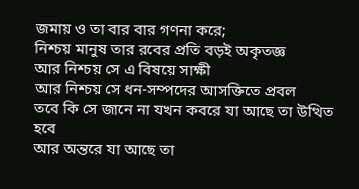জমায় ও তা বার বার গণনা করে;
নিশ্চয় মানুষ তার রবের প্রতি বড়ই অকৃতজ্ঞ
আর নিশ্চয় সে এ বিষয়ে সাক্ষী
আর নিশ্চয় সে ধন-সম্পদের আসক্তিতে প্রবল
তবে কি সে জানে না যখন কবরে যা আছে তা উত্থিত হবে
আর অন্তরে যা আছে তা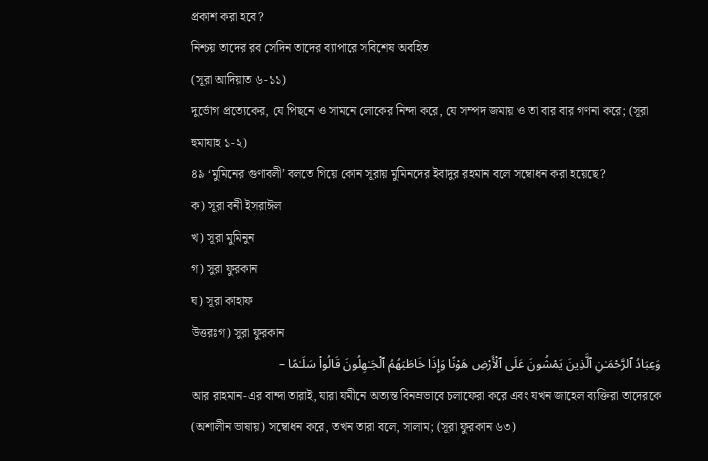প্ৰকাশ করা হবে?
নিশ্চয় তাদের রব সেদিন তাদের ব্যাপারে সবিশেষ অবহিত
(সূরা আদিয়াত ৬-১১)
দুর্ভোগ প্রত্যেকের, যে পিছনে ও সামনে লোকের নিন্দা করে, যে সম্পদ জমায় ও তা বার বার গণনা করে; (সূরা হুমাযাহ ১-২)
৪৯ ‘মুমিনের গুণাবলী’ বলতে গিয়ে কোন সূরায় মুমিনদের ইবাদুর রহমান বলে সম্বোধন করা হয়েছে?
ক) সূরা বনী ইসরাঈল
খ) সূরা মুমিনুন
গ) সুরা ফুরকান
ঘ) সূরা কাহাফ
উত্তরঃগ) সুরা ফুরকান
وَعِبَادُ ٱلرَّحْمَـٰنِ ٱلَّذِينَ يَمْشُونَ عَلَى ٱلْأَرْضِ هَوْنًا وَإِذَا خَاطَبَهُمُ ٱلْجَـٰهِلُونَ قَالُوا۟ سَلَـٰمًا –
আর রাহমান-এর বান্দা তারাই, যারা যমীনে অত্যন্ত বিনম্রভাবে চলাফেরা করে এবং যখন জাহেল ব্যক্তিরা তাদেরকে (অশালীন ভাষায়) সম্বোধন করে, তখন তারা বলে, সালাম; (সূরা ফুরকান ৬৩)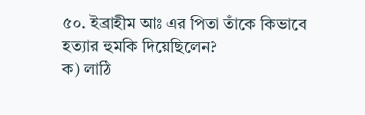৫০. ইব্রাহীম আঃ এর পিতা তাঁকে কিভাবে হত্যার হুমকি দিয়েছিলেন?
ক) লাঠি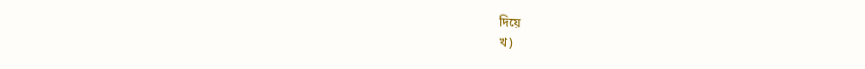দিয়ে
খ)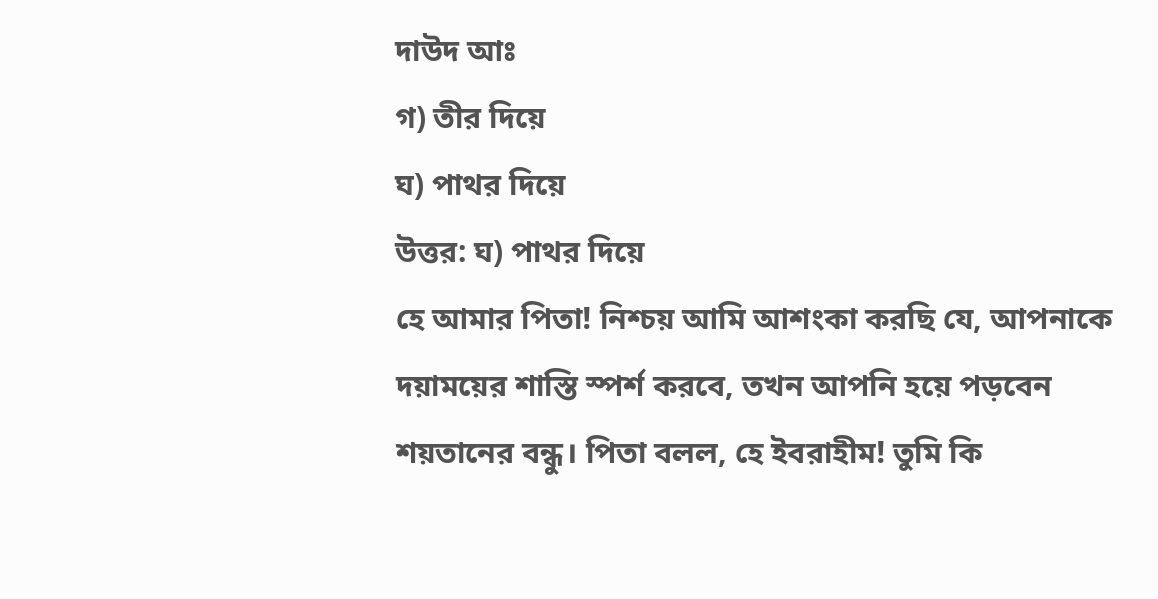দাউদ আঃ
গ) তীর দিয়ে
ঘ) পাথর দিয়ে
উত্তর: ঘ) পাথর দিয়ে
হে আমার পিতা! নিশ্চয় আমি আশংকা করছি যে, আপনাকে দয়াময়ের শাস্তি স্পর্শ করবে, তখন আপনি হয়ে পড়বেন শয়তানের বন্ধু। পিতা বলল, হে ইবরাহীম! তুমি কি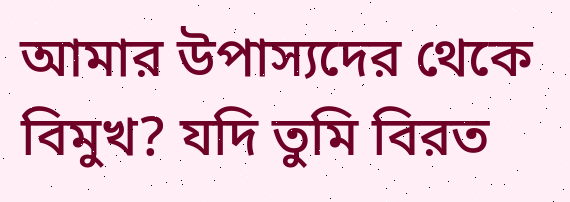আমার উপাস্যদের থেকে বিমুখ? যদি তুমি বিরত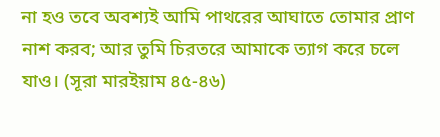না হও তবে অবশ্যই আমি পাথরের আঘাতে তোমার প্রাণ নাশ করব; আর তুমি চিরতরে আমাকে ত্যাগ করে চলে যাও। (সূরা মারইয়াম ৪৫-৪৬)